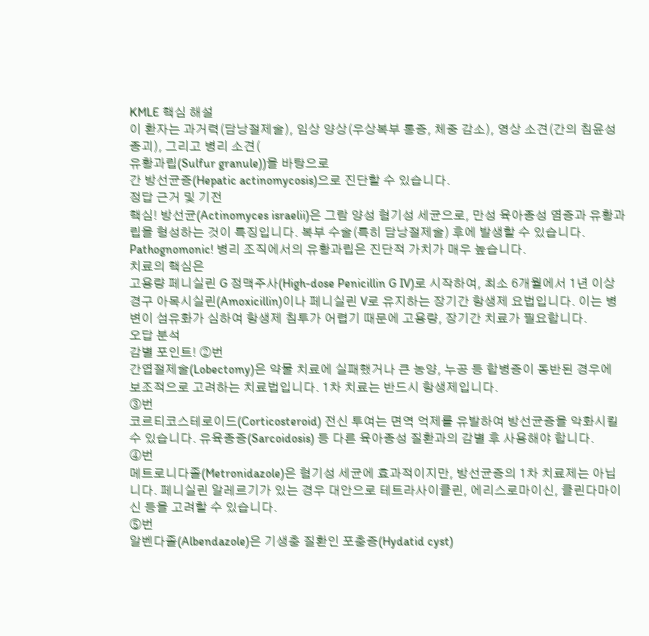KMLE 핵심 해설
이 환자는 과거력(담낭절제술), 임상 양상(우상복부 통증, 체중 감소), 영상 소견(간의 침윤성 종괴), 그리고 병리 소견(
유황과립(Sulfur granule))을 바탕으로
간 방선균증(Hepatic actinomycosis)으로 진단할 수 있습니다.
정답 근거 및 기전
핵심! 방선균(Actinomyces israelii)은 그람 양성 혐기성 세균으로, 만성 육아종성 염증과 유황과립을 형성하는 것이 특징입니다. 복부 수술(특히 담낭절제술) 후에 발생할 수 있습니다.
Pathognomonic! 병리 조직에서의 유황과립은 진단적 가치가 매우 높습니다.
치료의 핵심은
고용량 페니실린 G 정맥주사(High-dose Penicillin G IV)로 시작하여, 최소 6개월에서 1년 이상
경구 아목시실린(Amoxicillin)이나 페니실린 V로 유지하는 장기간 항생제 요법입니다. 이는 병변이 섬유화가 심하여 항생제 침투가 어렵기 때문에 고용량, 장기간 치료가 필요합니다.
오답 분석
감별 포인트! ②번
간엽절제술(Lobectomy)은 약물 치료에 실패했거나 큰 농양, 누공 등 합병증이 동반된 경우에 보조적으로 고려하는 치료법입니다. 1차 치료는 반드시 항생제입니다.
③번
코르티코스테로이드(Corticosteroid) 전신 투여는 면역 억제를 유발하여 방선균증을 악화시킬 수 있습니다. 유육종증(Sarcoidosis) 등 다른 육아종성 질환과의 감별 후 사용해야 합니다.
④번
메트로니다졸(Metronidazole)은 혐기성 세균에 효과적이지만, 방선균증의 1차 치료제는 아닙니다. 페니실린 알레르기가 있는 경우 대안으로 테트라사이클린, 에리스로마이신, 클린다마이신 등을 고려할 수 있습니다.
⑤번
알벤다졸(Albendazole)은 기생충 질환인 포충증(Hydatid cyst)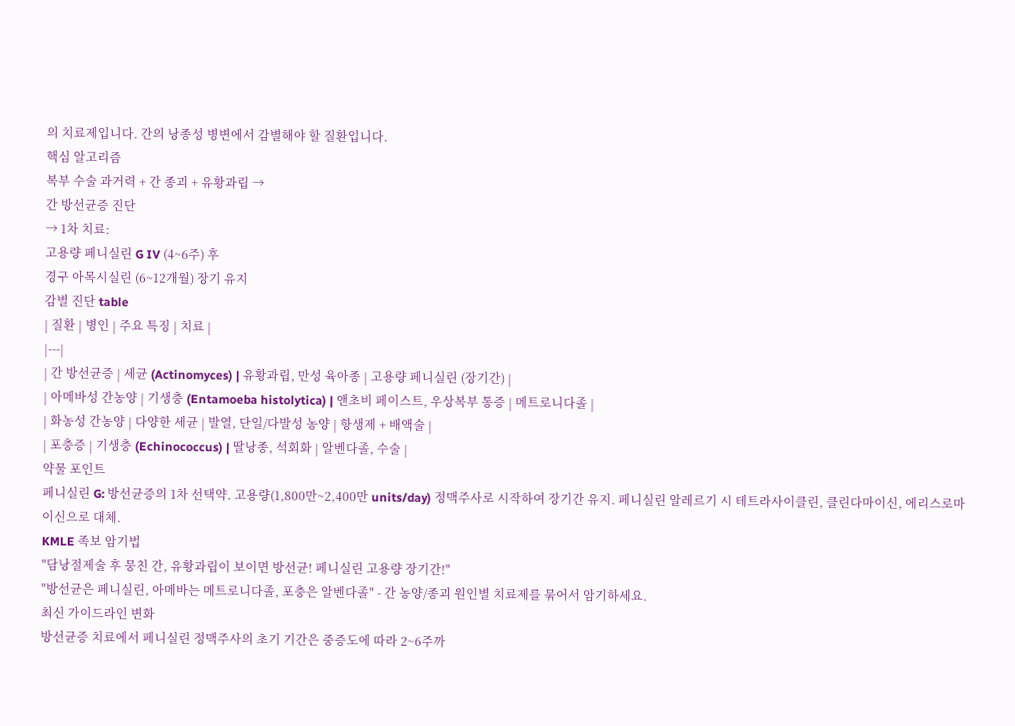의 치료제입니다. 간의 낭종성 병변에서 감별해야 할 질환입니다.
핵심 알고리즘
복부 수술 과거력 + 간 종괴 + 유황과립 →
간 방선균증 진단
→ 1차 치료:
고용량 페니실린 G IV (4~6주) 후
경구 아목시실린 (6~12개월) 장기 유지
감별 진단 table
| 질환 | 병인 | 주요 특징 | 치료 |
|---|
| 간 방선균증 | 세균 (Actinomyces) | 유황과립, 만성 육아종 | 고용량 페니실린 (장기간) |
| 아메바성 간농양 | 기생충 (Entamoeba histolytica) | 앤초비 페이스트, 우상복부 통증 | 메트로니다졸 |
| 화농성 간농양 | 다양한 세균 | 발열, 단일/다발성 농양 | 항생제 + 배액술 |
| 포충증 | 기생충 (Echinococcus) | 딸낭종, 석회화 | 알벤다졸, 수술 |
약물 포인트
페니실린 G: 방선균증의 1차 선택약. 고용량(1,800만~2,400만 units/day) 정맥주사로 시작하여 장기간 유지. 페니실린 알레르기 시 테트라사이클린, 클린다마이신, 에리스로마이신으로 대체.
KMLE 족보 암기법
"담낭절제술 후 뭉친 간, 유황과립이 보이면 방선균! 페니실린 고용량 장기간!"
"방선균은 페니실린, 아메바는 메트로니다졸, 포충은 알벤다졸" - 간 농양/종괴 원인별 치료제를 묶어서 암기하세요.
최신 가이드라인 변화
방선균증 치료에서 페니실린 정맥주사의 초기 기간은 중증도에 따라 2~6주까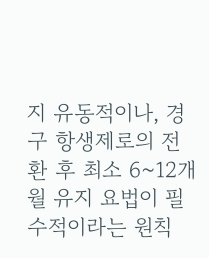지 유동적이나, 경구 항생제로의 전환 후 최소 6~12개월 유지 요법이 필수적이라는 원칙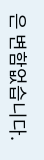은 변함없습니다.